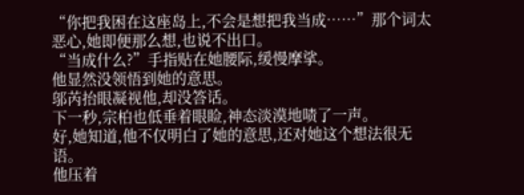“你把我困在这座岛上,不会是想把我当成……”那个词太恶心,她即便那么想,也说不出口。
“当成什么?”手指贴在她腰际,缓慢摩挲。
他显然没领悟到她的意思。
邬芮抬眼凝视他,却没答话。
下一秒,宗柏也低垂着眼睑,神态淡漠地啧了一声。
好,她知道,他不仅明白了她的意思,还对她这个想法很无语。
他压着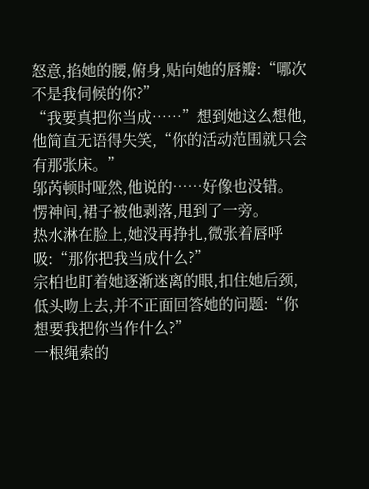怒意,掐她的腰,俯身,贴向她的唇瓣:“哪次不是我伺候的你?”
“我要真把你当成……”想到她这么想他,他简直无语得失笑,“你的活动范围就只会有那张床。”
邬芮顿时哑然,他说的……好像也没错。
愣神间,裙子被他剥落,甩到了一旁。
热水淋在脸上,她没再挣扎,微张着唇呼吸:“那你把我当成什么?”
宗柏也盯着她逐渐迷离的眼,扣住她后颈,低头吻上去,并不正面回答她的问题:“你想要我把你当作什么?”
一根绳索的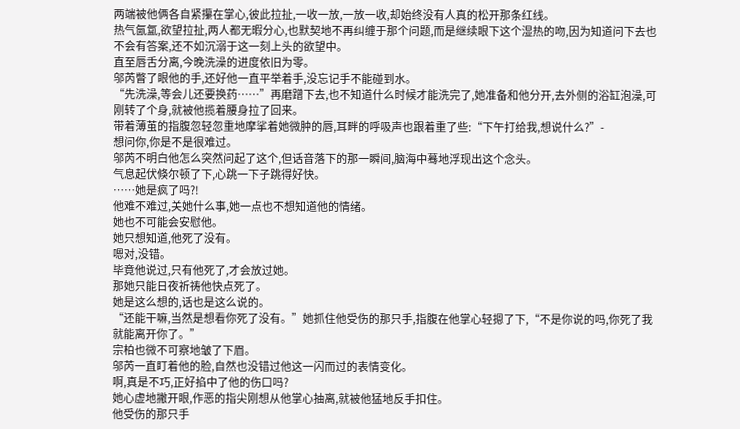两端被他俩各自紧攥在掌心,彼此拉扯,一收一放,一放一收,却始终没有人真的松开那条红线。
热气氤氲,欲望拉扯,两人都无暇分心,也默契地不再纠缠于那个问题,而是继续眼下这个湿热的吻,因为知道问下去也不会有答案,还不如沉溺于这一刻上头的欲望中。
直至唇舌分离,今晚洗澡的进度依旧为零。
邬芮瞥了眼他的手,还好他一直平举着手,没忘记手不能碰到水。
“先洗澡,等会儿还要换药……”再磨蹭下去,也不知道什么时候才能洗完了,她准备和他分开,去外侧的浴缸泡澡,可刚转了个身,就被他揽着腰身拉了回来。
带着薄茧的指腹忽轻忽重地摩挲着她微肿的唇,耳畔的呼吸声也跟着重了些:“下午打给我,想说什么?”-
想问你,你是不是很难过。
邬芮不明白他怎么突然问起了这个,但话音落下的那一瞬间,脑海中蓦地浮现出这个念头。
气息起伏倏尔顿了下,心跳一下子跳得好快。
……她是疯了吗?!
他难不难过,关她什么事,她一点也不想知道他的情绪。
她也不可能会安慰他。
她只想知道,他死了没有。
嗯对,没错。
毕竟他说过,只有他死了,才会放过她。
那她只能日夜祈祷他快点死了。
她是这么想的,话也是这么说的。
“还能干嘛,当然是想看你死了没有。”她抓住他受伤的那只手,指腹在他掌心轻摁了下,“不是你说的吗,你死了我就能离开你了。”
宗柏也微不可察地皱了下眉。
邬芮一直盯着他的脸,自然也没错过他这一闪而过的表情变化。
啊,真是不巧,正好掐中了他的伤口吗?
她心虚地撇开眼,作恶的指尖刚想从他掌心抽离,就被他猛地反手扣住。
他受伤的那只手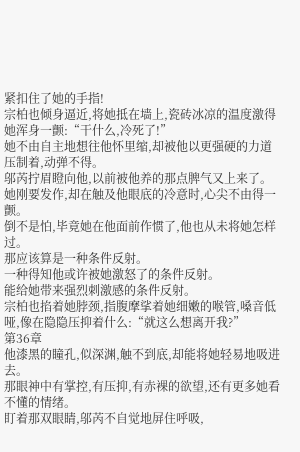紧扣住了她的手指!
宗柏也倾身逼近,将她抵在墙上,瓷砖冰凉的温度激得她浑身一颤:“干什么,冷死了!”
她不由自主地想往他怀里缩,却被他以更强硬的力道压制着,动弹不得。
邬芮拧眉瞪向他,以前被他养的那点脾气又上来了。
她刚要发作,却在触及他眼底的冷意时,心尖不由得一颤。
倒不是怕,毕竟她在他面前作惯了,他也从未将她怎样过。
那应该算是一种条件反射。
一种得知他或许被她激怒了的条件反射。
能给她带来强烈刺激感的条件反射。
宗柏也掐着她脖颈,指腹摩挲着她细嫩的喉管,嗓音低哑,像在隐隐压抑着什么:“就这么想离开我?”
第36章
他漆黑的瞳孔,似深渊,触不到底,却能将她轻易地吸进去。
那眼神中有掌控,有压抑,有赤裸的欲望,还有更多她看不懂的情绪。
盯着那双眼睛,邬芮不自觉地屏住呼吸,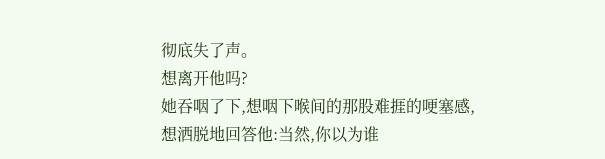彻底失了声。
想离开他吗?
她吞咽了下,想咽下喉间的那股难捱的哽塞感,想洒脱地回答他:当然,你以为谁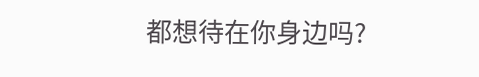都想待在你身边吗?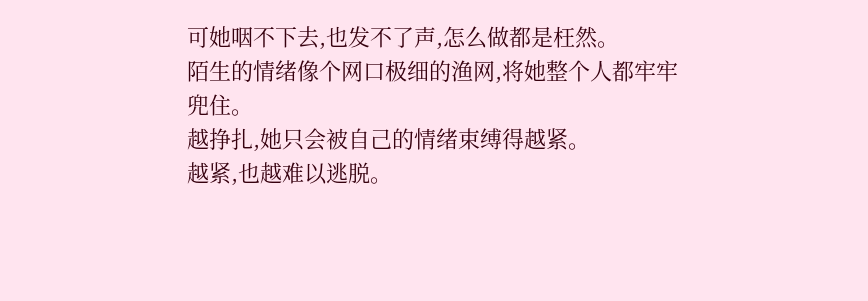可她咽不下去,也发不了声,怎么做都是枉然。
陌生的情绪像个网口极细的渔网,将她整个人都牢牢兜住。
越挣扎,她只会被自己的情绪束缚得越紧。
越紧,也越难以逃脱。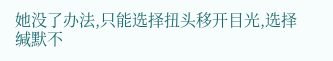她没了办法,只能选择扭头移开目光,选择缄默不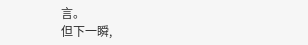言。
但下一瞬,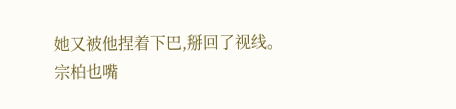她又被他捏着下巴,掰回了视线。
宗柏也嘴